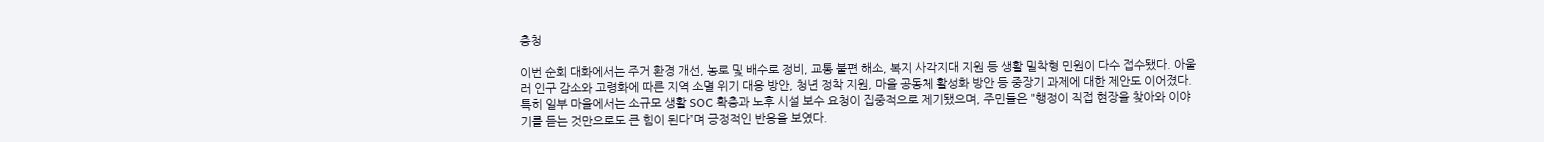충청

이번 순회 대화에서는 주거 환경 개선, 농로 및 배수로 정비, 교통 불편 해소, 복지 사각지대 지원 등 생활 밀착형 민원이 다수 접수됐다. 아울러 인구 감소와 고령화에 따른 지역 소멸 위기 대응 방안, 청년 정착 지원, 마을 공동체 활성화 방안 등 중장기 과제에 대한 제안도 이어졌다.특히 일부 마을에서는 소규모 생활 SOC 확충과 노후 시설 보수 요청이 집중적으로 제기됐으며, 주민들은 "행정이 직접 현장을 찾아와 이야기를 듣는 것만으로도 큰 힘이 된다”며 긍정적인 반응을 보였다.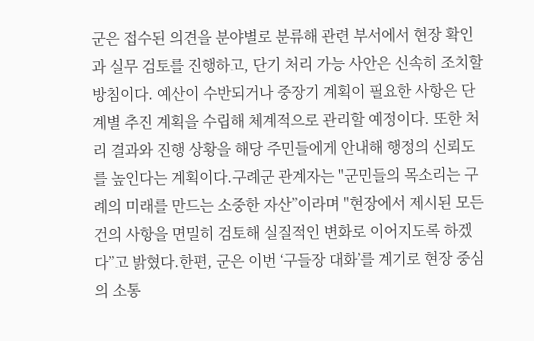군은 접수된 의견을 분야별로 분류해 관련 부서에서 현장 확인과 실무 검토를 진행하고, 단기 처리 가능 사안은 신속히 조치할 방침이다. 예산이 수반되거나 중장기 계획이 필요한 사항은 단계별 추진 계획을 수립해 체계적으로 관리할 예정이다. 또한 처리 결과와 진행 상황을 해당 주민들에게 안내해 행정의 신뢰도를 높인다는 계획이다.구례군 관계자는 "군민들의 목소리는 구례의 미래를 만드는 소중한 자산”이라며 "현장에서 제시된 모든 건의 사항을 면밀히 검토해 실질적인 변화로 이어지도록 하겠다”고 밝혔다.한편, 군은 이번 ‘구들장 대화’를 계기로 현장 중심의 소통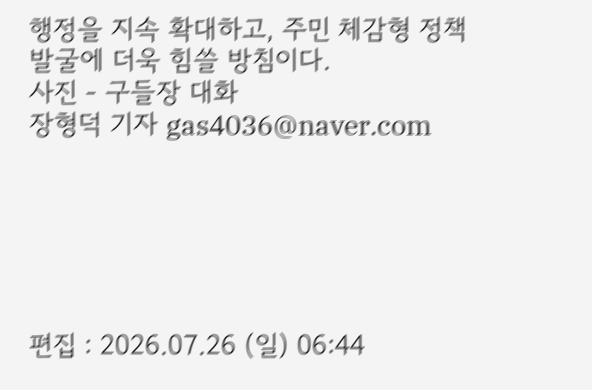행정을 지속 확대하고, 주민 체감형 정책 발굴에 더욱 힘쓸 방침이다.
사진 - 구들장 대화
장형덕 기자 gas4036@naver.com






편집 : 2026.07.26 (일) 06:44